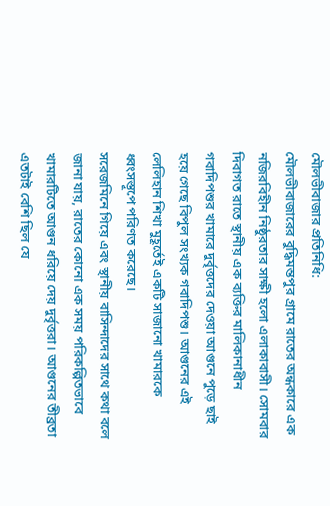মৌলভীবাজার প্রতিনিধি:
মৌলভীবাজারের বুদ্ধিমন্তপুর গ্রামে রাতের অন্ধকারে এক নজিরবিহীন নিষ্ঠুরতার সাক্ষী হলো এলাকাবাসী। সোমবার দিবাগত রাতে স্থানীয় এক ব্যক্তির মালিকানাধীন গবাদিপশুর খামারে দুর্বৃত্তদের দেওয়া আগুনে পুড়ে ছাই হয়ে গেছে বিপুল সংখ্যক গবাদিপশু। আগুনের এই লেলিহান শিখা মুহূর্তেই একটি সাজানো খামারকে ধ্বংসস্তূপে পরিণত করেছে।
সরেজমিনে গিয়ে এবং স্থানীয় বাসিন্দাদের সাথে কথা বলে জানা যায়, রাতের কোনো এক সময় পরিকল্পিতভাবে খামারটিতে আগুন ধরিয়ে দেয় দুর্বৃত্তরা। আগুনের তীব্রতা এতটাই বেশি ছিল যে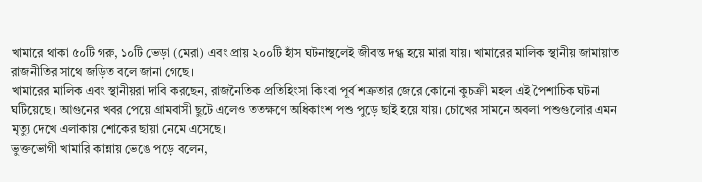খামারে থাকা ৫০টি গরু, ১০টি ভেড়া (মেরা) এবং প্রায় ২০০টি হাঁস ঘটনাস্থলেই জীবন্ত দগ্ধ হয়ে মারা যায়। খামারের মালিক স্থানীয় জামায়াত রাজনীতির সাথে জড়িত বলে জানা গেছে।
খামারের মালিক এবং স্থানীয়রা দাবি করছেন, রাজনৈতিক প্রতিহিংসা কিংবা পূর্ব শত্রুতার জেরে কোনো কুচক্রী মহল এই পৈশাচিক ঘটনা ঘটিয়েছে। আগুনের খবর পেয়ে গ্রামবাসী ছুটে এলেও ততক্ষণে অধিকাংশ পশু পুড়ে ছাই হয়ে যায়। চোখের সামনে অবলা পশুগুলোর এমন মৃত্যু দেখে এলাকায় শোকের ছায়া নেমে এসেছে।
ভুক্তভোগী খামারি কান্নায় ভেঙে পড়ে বলেন,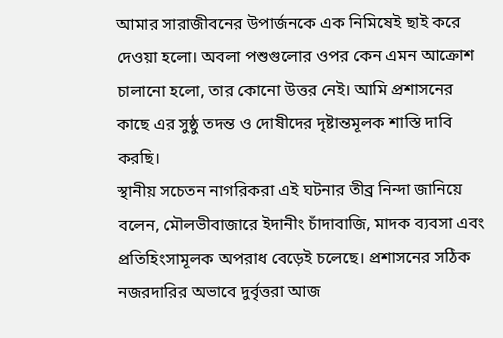আমার সারাজীবনের উপার্জনকে এক নিমিষেই ছাই করে দেওয়া হলো। অবলা পশুগুলোর ওপর কেন এমন আক্রোশ চালানো হলো, তার কোনো উত্তর নেই। আমি প্রশাসনের কাছে এর সুষ্ঠু তদন্ত ও দোষীদের দৃষ্টান্তমূলক শাস্তি দাবি করছি।
স্থানীয় সচেতন নাগরিকরা এই ঘটনার তীব্র নিন্দা জানিয়ে বলেন, মৌলভীবাজারে ইদানীং চাঁদাবাজি, মাদক ব্যবসা এবং প্রতিহিংসামূলক অপরাধ বেড়েই চলেছে। প্রশাসনের সঠিক নজরদারির অভাবে দুর্বৃত্তরা আজ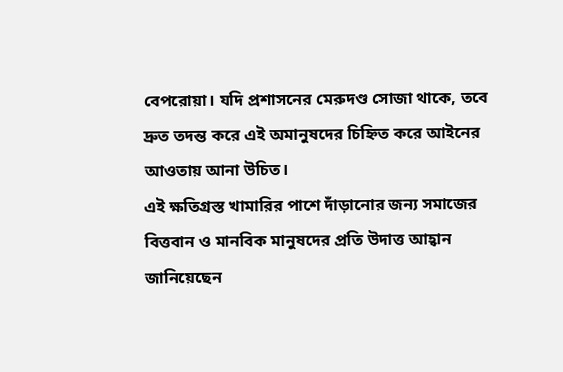বেপরোয়া। যদি প্রশাসনের মেরুদণ্ড সোজা থাকে, তবে দ্রুত তদন্ত করে এই অমানুষদের চিহ্নিত করে আইনের আওতায় আনা উচিত।
এই ক্ষতিগ্রস্ত খামারির পাশে দাঁড়ানোর জন্য সমাজের বিত্তবান ও মানবিক মানুষদের প্রতি উদাত্ত আহ্বান জানিয়েছেন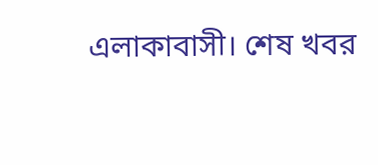এলাকাবাসী। শেষ খবর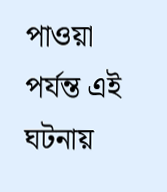পাওয়া পর্যন্ত এই ঘটনায়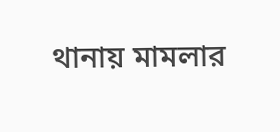থানায় মামলার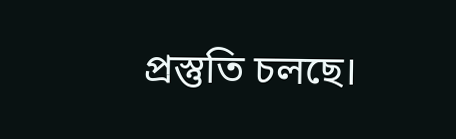প্রস্তুতি চলছে।